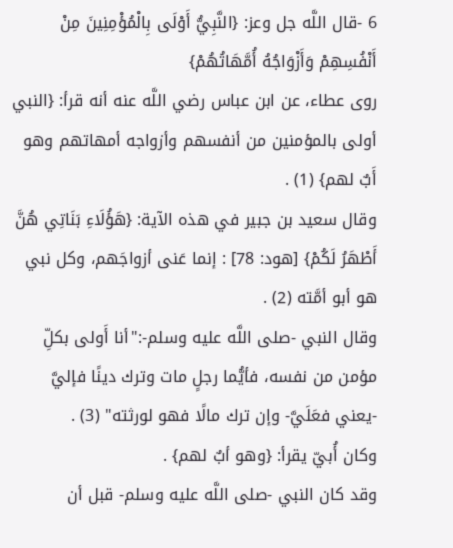6 -قال اللَّه جل وعز: {النَّبِيُّ أَوْلَى بِالْمُؤْمِنِينَ مِنْ أَنْفُسِهِمْ وَأَزْوَاجُهُ أُمَّهَاتُهُمْ}
روى عطاء، عن ابن عباس رضي اللَّه عنه أنه قرأ: {النبي أولى بالمؤمنين من أنفسهم وأزواجه أمهاتهم وهو أَبٌ لهم} (1) .
وقال سعيد بن جبير في هذه الآية: {هَؤُلَاءِ بَنَاتِي هُنَّ أَطْهَرُ لَكُمْ} [هود: 78] : إنما عَنى أزواجَهم، وكل نبي هو أبو أمَّته (2) .
وقال النبي -صلى اللَّه عليه وسلم-:"أنا أَولى بكلِّ مؤمن من نفسه، فأيُّما رجلٍ مات وترك دينًا فإليَّ -يعني فعَلَيَّ- وإن ترك مالًا فهو لورثته" (3) .
وكان أُبيّ يقرأ: {وهو أبٌ لهم} .
وقد كان النبي -صلى اللَّه عليه وسلم- قبل أن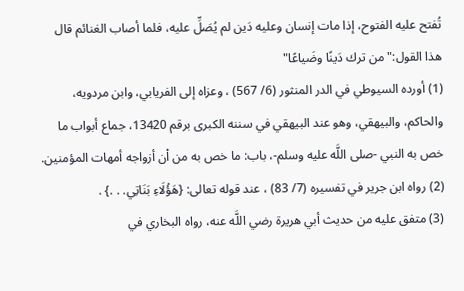تُفتح عليه الفتوح، إذا مات إنسان وعليه دَين لم يُصَلِّ عليه، فلما أصاب الغنائم قال هذا القول:"من ترك دَينًا وضَياعًا"
(1) أورده السيوطي في الدر المنثور (6/ 567) ، وعزاه إلى الفريابي، وابن مردويه، والحاكم، والبيهقي، وهو عند البيهقي في سننه الكبرى برقم 13420، جماع أبواب ما خص به النبي -صلى اللَّه عليه وسلم-، باب: ما خص به من اْن أزواجه أمهات المؤمنين.
(2) رواه ابن جرير في تفسيره (7/ 83) ، عند قوله تعالى: {هَؤُلَاءِ بَنَاتِي. . .} .
(3) متفق عليه من حديث أبي هريرة رضي اللَّه عنه، رواه البخاري في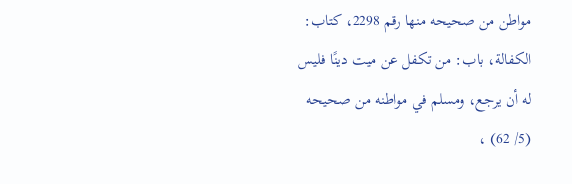مواطن من صحيحه منها رقم 2298، كتاب: الكفالة، باب: من تكفل عن ميت دينًا فليس له أن يرجع، ومسلم في مواطنه من صحيحه (5/ 62) ،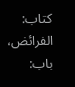كتاب: الفرائض، باب: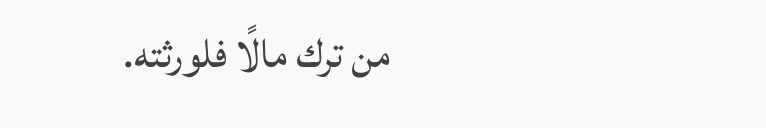من ترك مالًا فلورثته.